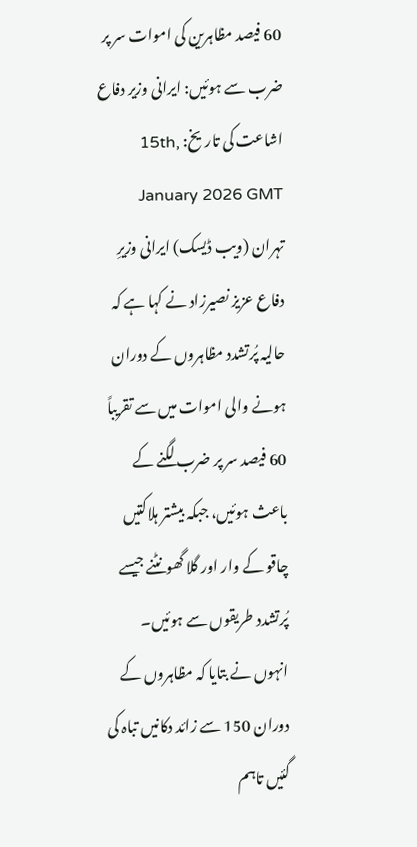60 فیصد مظاہرین کی اموات سر پر ضرب سے ہوئیں: ایرانی وزیر دفاع
اشاعت کی تاریخ: 15th, January 2026 GMT
تہران (ویب ڈیسک) ایرانی وزیرِ دفاع عزیز نصیرزاد نے کہا ہے کہ حالیہ پُرتشدد مظاہروں کے دوران ہونے والی اموات میں سے تقریباً 60 فیصد سر پر ضرب لگنے کے باعث ہوئیں، جبکہ بیشتر ہلاکتیں چاقو کے وار اور گلا گھونٹنے جیسے پُرتشدد طریقوں سے ہوئیں۔
انہوں نے بتایا کہ مظاہروں کے دوران 150 سے زائد دکانیں تباہ کی گئیں تاہم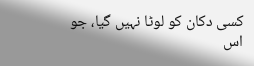کسی دکان کو لوٹا نہیں گیا، جو اس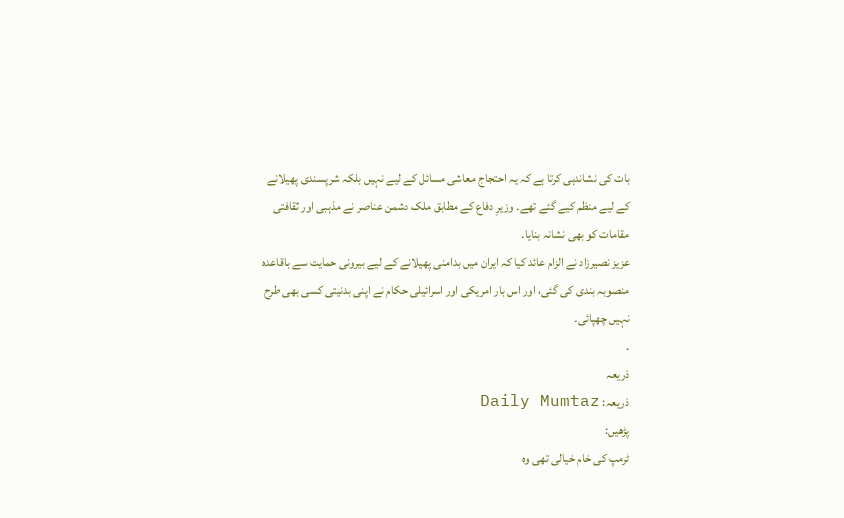بات کی نشاندہی کرتا ہے کہ یہ احتجاج معاشی مسائل کے لیے نہیں بلکہ شرپسندی پھیلانے کے لیے منظم کیے گئے تھے۔ وزیرِ دفاع کے مطابق ملک دشمن عناصر نے مذہبی اور ثقافتی مقامات کو بھی نشانہ بنایا۔
عزیز نصیرزاد نے الزام عائد کیا کہ ایران میں بدامنی پھیلانے کے لیے بیرونی حمایت سے باقاعدہ منصوبہ بندی کی گئی، اور اس بار امریکی اور اسرائیلی حکام نے اپنی بدنیتی کسی بھی طرح نہیں چھپائی۔
.
ذریعہ
ذریعہ: Daily Mumtaz
پڑھیں:
ٹرمپ کی خام خیالی تھی وہ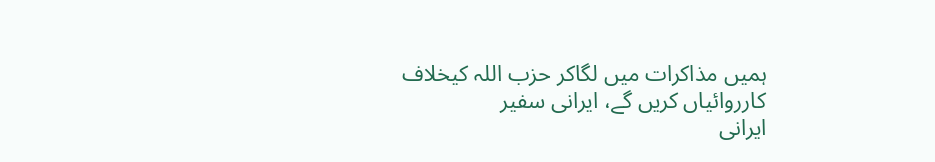ہمیں مذاکرات میں لگاکر حزب اللہ کیخلاف کارروائیاں کریں گے، ایرانی سفیر
ایرانی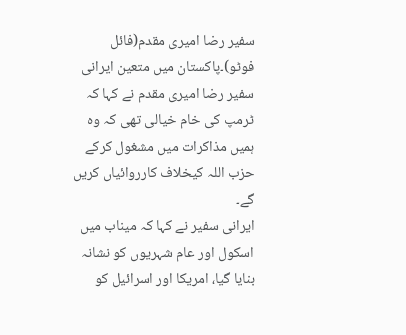سفیر رضا امیری مقدم(فائل فوٹو)۔پاکستان میں متعین ایرانی سفیر رضا امیری مقدم نے کہا کہ ٹرمپ کی خام خیالی تھی کہ وہ ہمیں مذاکرات میں مشغول کرکے حزب اللہ کیخلاف کارروائیاں کریں گے۔
ایرانی سفیر نے کہا کہ میناب میں اسکول اور عام شہریوں کو نشانہ بنایا گیا، امریکا اور اسرائیل کو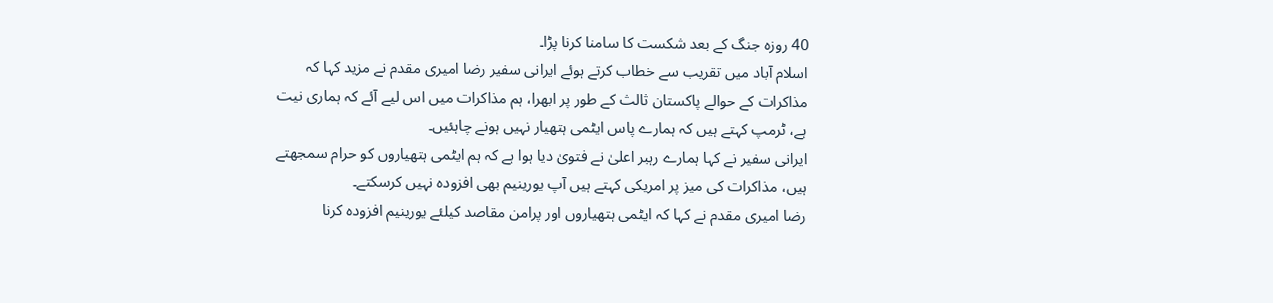40 روزہ جنگ کے بعد شکست کا سامنا کرنا پڑا۔
اسلام آباد میں تقریب سے خطاب کرتے ہوئے ایرانی سفیر رضا امیری مقدم نے مزید کہا کہ مذاکرات کے حوالے پاکستان ثالث کے طور پر ابھرا، ہم مذاکرات میں اس لیے آئے کہ ہماری نیت ہے، ٹرمپ کہتے ہیں کہ ہمارے پاس ایٹمی ہتھیار نہیں ہونے چاہئیں۔
ایرانی سفیر نے کہا ہمارے رہبر اعلیٰ نے فتویٰ دیا ہوا ہے کہ ہم ایٹمی ہتھیاروں کو حرام سمجھتے ہیں، مذاکرات کی میز پر امریکی کہتے ہیں آپ یورینیم بھی افزودہ نہیں کرسکتے۔
رضا امیری مقدم نے کہا کہ ایٹمی ہتھیاروں اور پرامن مقاصد کیلئے یورینیم افزودہ کرنا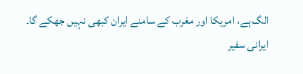الگ ہے، امریکا اور مغرب کے سامنے ایران کبھی نہیں جھکے گا۔
ایرانی سفیر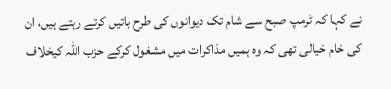نے کہا کہ ٹرمپ صبح سے شام تک دیوانوں کی طرح باتیں کرتے رہتے ہیں، ان کی خام خیالی تھی کہ وہ ہمیں مذاکرات میں مشغول کرکے حزب اللہ کیخلاف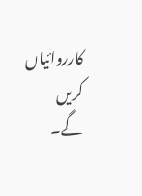کارروائیاں کریں گے۔